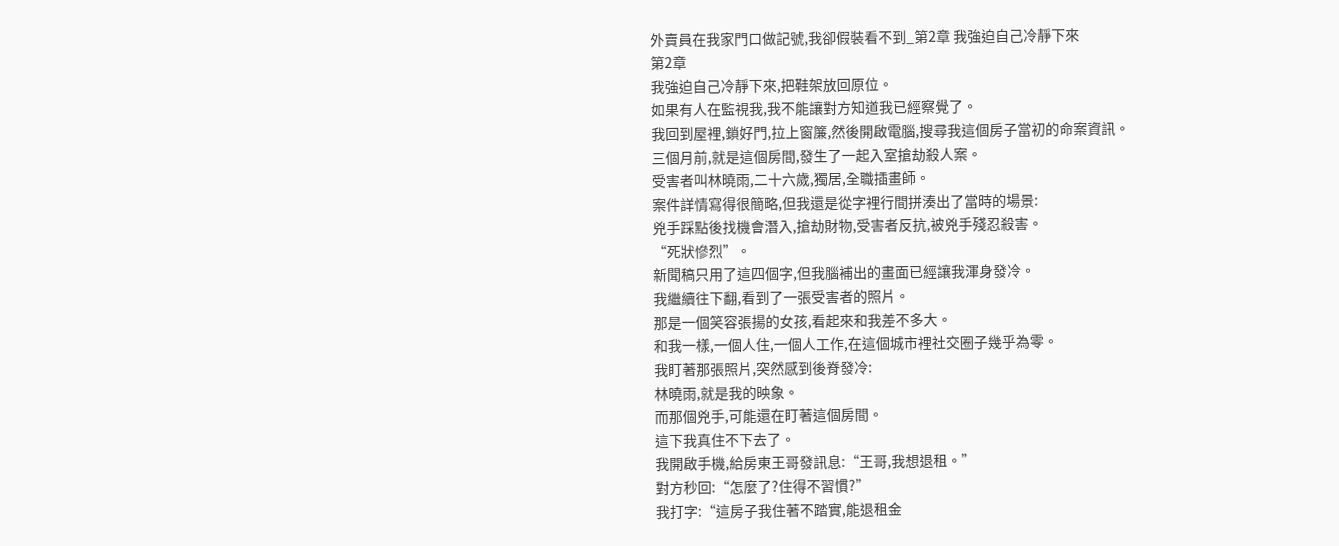外賣員在我家門口做記號,我卻假裝看不到_第2章 我強迫自己冷靜下來
第2章
我強迫自己冷靜下來,把鞋架放回原位。
如果有人在監視我,我不能讓對方知道我已經察覺了。
我回到屋裡,鎖好門,拉上窗簾,然後開啟電腦,搜尋我這個房子當初的命案資訊。
三個月前,就是這個房間,發生了一起入室搶劫殺人案。
受害者叫林曉雨,二十六歲,獨居,全職插畫師。
案件詳情寫得很簡略,但我還是從字裡行間拼湊出了當時的場景:
兇手踩點後找機會潛入,搶劫財物,受害者反抗,被兇手殘忍殺害。
“死狀慘烈”。
新聞稿只用了這四個字,但我腦補出的畫面已經讓我渾身發冷。
我繼續往下翻,看到了一張受害者的照片。
那是一個笑容張揚的女孩,看起來和我差不多大。
和我一樣,一個人住,一個人工作,在這個城市裡社交圈子幾乎為零。
我盯著那張照片,突然感到後脊發冷:
林曉雨,就是我的映象。
而那個兇手,可能還在盯著這個房間。
這下我真住不下去了。
我開啟手機,給房東王哥發訊息:“王哥,我想退租。”
對方秒回:“怎麼了?住得不習慣?”
我打字:“這房子我住著不踏實,能退租金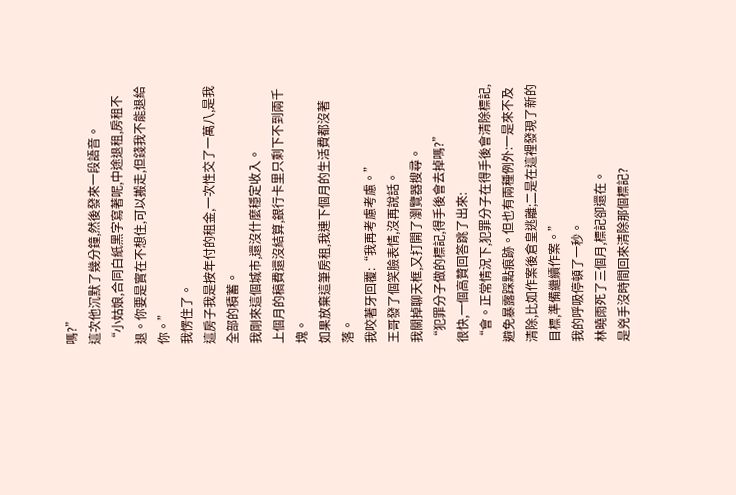嗎?”
這次他沉默了幾分鐘,然後發來一段語音。
“小姑娘,合同白紙黑字寫著呢,中途退租,房租不退。你要是實在不想住,可以搬走,但錢我不能退給你。”
我愣住了。
這房子我是按年付的租金,一次性交了一萬八,是我全部的積蓄。
我剛來這個城市,還沒什麼穩定收入。
上個月的稿費還沒結算,銀行卡里只剩下不到兩千塊。
如果放棄這筆房租,我連下個月的生活費都沒著落。
我咬著牙回覆:“我再考慮考慮。”
王哥發了個笑臉表情,沒再說話。
我關掉聊天框,又打開了瀏覽器搜尋。
“犯罪分子做的標記,得手後會去掉嗎?”
很快,一個高贊回答跳了出來:
“會。正常情況下,犯罪分子在得手後會清除標記,避免暴露踩點痕跡。但也有兩種例外:一是來不及清除,比如作案後倉皇逃離;二是在這裡發現了新的目標,準備繼續作案。”
我的呼吸停頓了一秒。
林曉雨死了三個月,標記卻還在。
是兇手沒時間回來清除那個標記?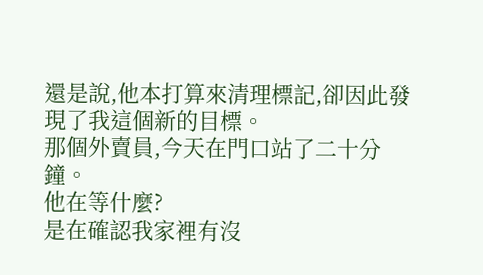還是說,他本打算來清理標記,卻因此發現了我這個新的目標。
那個外賣員,今天在門口站了二十分鐘。
他在等什麼?
是在確認我家裡有沒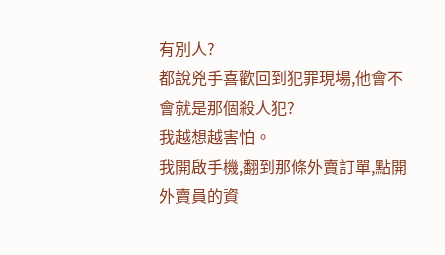有別人?
都說兇手喜歡回到犯罪現場,他會不會就是那個殺人犯?
我越想越害怕。
我開啟手機,翻到那條外賣訂單,點開外賣員的資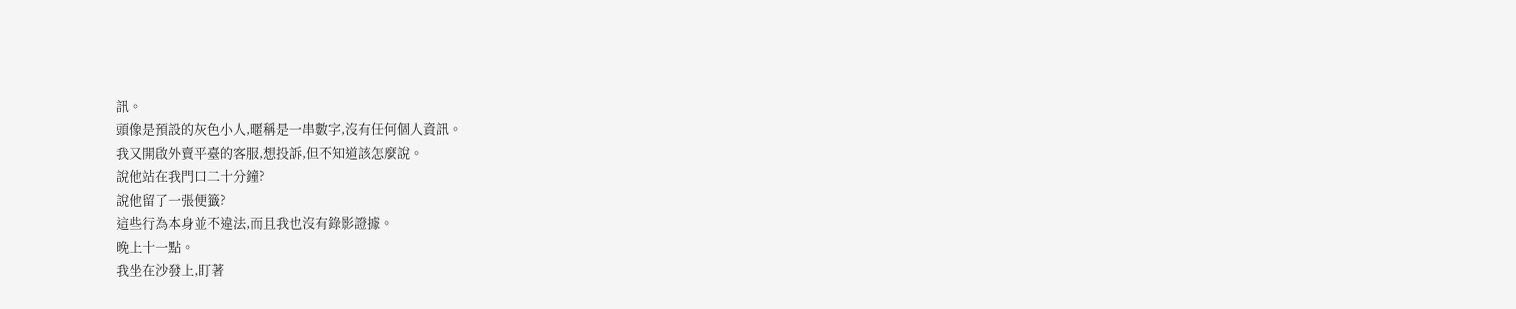訊。
頭像是預設的灰色小人,暱稱是一串數字,沒有任何個人資訊。
我又開啟外賣平臺的客服,想投訴,但不知道該怎麼說。
說他站在我門口二十分鐘?
說他留了一張便籤?
這些行為本身並不違法,而且我也沒有錄影證據。
晚上十一點。
我坐在沙發上,盯著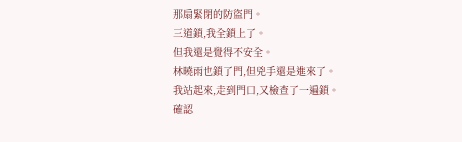那扇緊閉的防盜門。
三道鎖,我全鎖上了。
但我還是覺得不安全。
林曉雨也鎖了門,但兇手還是進來了。
我站起來,走到門口,又檢查了一遍鎖。
確認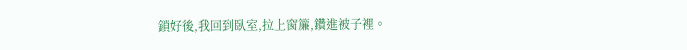鎖好後,我回到臥室,拉上窗簾,鑽進被子裡。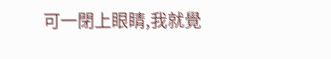可一閉上眼睛,我就覺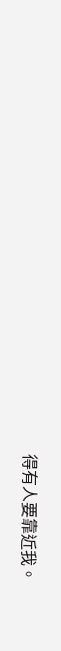得有人要靠近我。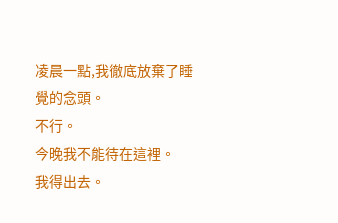凌晨一點,我徹底放棄了睡覺的念頭。
不行。
今晚我不能待在這裡。
我得出去。